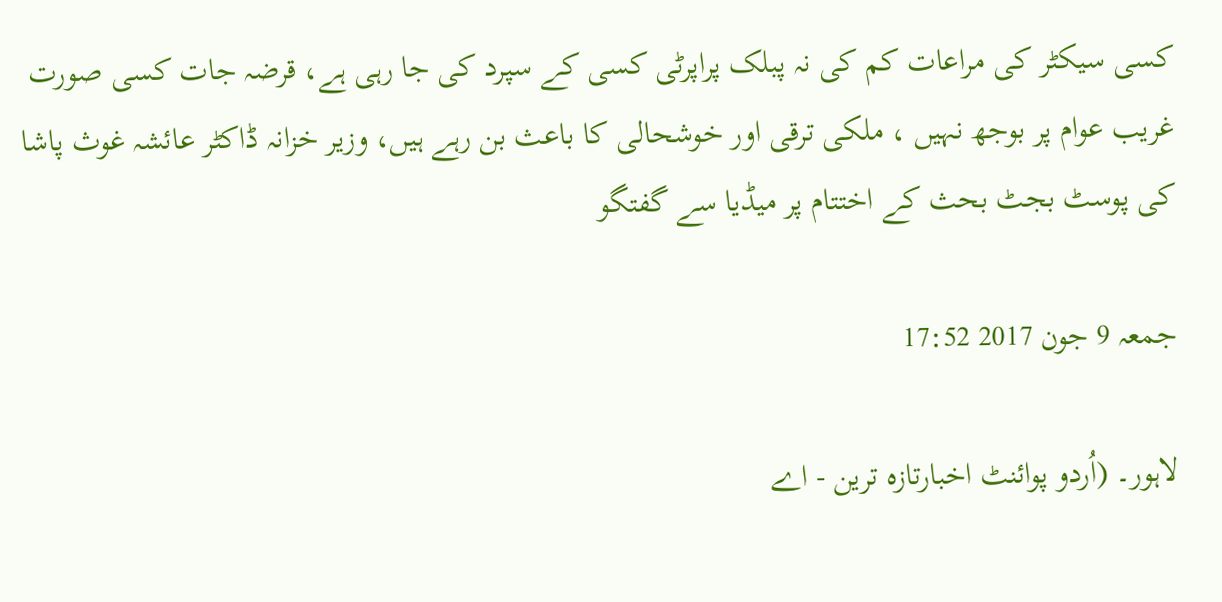کسی سیکٹر کی مراعات کم کی نہ پبلک پراپرٹی کسی کے سپرد کی جا رہی ہے، قرضہ جات کسی صورت غریب عوام پر بوجھ نہیں ، ملکی ترقی اور خوشحالی کا باعث بن رہے ہیں، وزیر خزانہ ڈاکٹر عائشہ غوث پاشا کی پوسٹ بجٹ بحث کے اختتام پر میڈیا سے گفتگو

جمعہ 9 جون 2017 17:52

لاہور۔ (اُردو پوائنٹ اخبارتازہ ترین - اے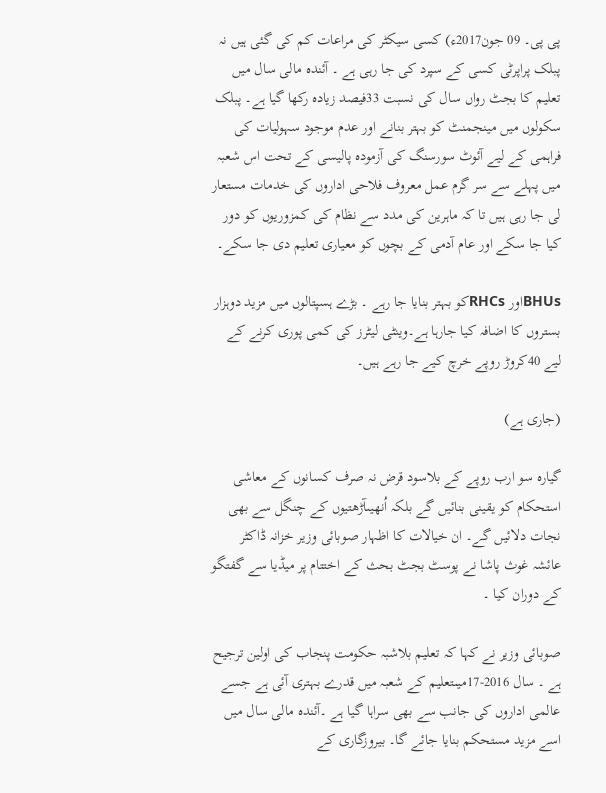پی پی۔ 09 جون2017ء) کسی سیکٹر کی مراعات کم کی گئی ہیں نہ پبلک پراپرٹی کسی کے سپرد کی جا رہی ہے ۔ آئندہ مالی سال میں تعلیم کا بجٹ رواں سال کی نسبت 33فیصد زیادہ رکھا گیا ہے۔ پبلک سکولوں میں مینجمنٹ کو بہتر بنانے اور عدم موجود سہولیات کی فراہمی کے لیے آئوٹ سورسنگ کی آزمودہ پالیسی کے تحت اس شعبہ میں پہلے سے سر گرم عمل معروف فلاحی اداروں کی خدمات مستعار لی جا رہی ہیں تا کہ ماہرین کی مدد سے نظام کی کمزوریوں کو دور کیا جا سکے اور عام آدمی کے بچوں کو معیاری تعلیم دی جا سکے۔

BHUsاور RHCsکو بہتر بنایا جا رہے ۔ بڑے ہسپتالوں میں مزید دوہزار بستروں کا اضافہ کیا جارہا ہے۔وینٹی لیٹرز کی کمی پوری کرنے کے لیے 40کروڑ روپے خرچ کیے جا رہے ہیں۔

(جاری ہے)

گیارہ سو ارب روپے کے بلاسود قرض نہ صرف کسانوں کے معاشی استحکام کو یقینی بنائیں گے بلکہ اُنھیںآڑھتیوں کے چنگل سے بھی نجات دلائیں گے۔ ان خیالات کا اظہار صوبائی وزیر خزانہ ڈاکٹر عائشہ غوث پاشا نے پوسٹ بجٹ بحث کے اختتام پر میڈیا سے گفتگو کے دوران کیا ۔

صوبائی وزیر نے کہا کہ تعلیم بلاشبہ حکومت پنجاب کی اولین ترجیح ہے ۔ سال 2016-17میںتعلیم کے شعبہ میں قدرے بہتری آئی ہے جسے عالمی اداروں کی جانب سے بھی سراہا گیا ہے ۔آئندہ مالی سال میں اسے مزید مستحکم بنایا جائے گا۔ بیروزگاری کے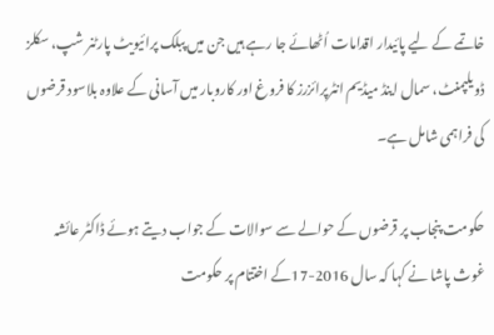خاتمے کے لیے پائیدار اقدامات اُٹھائے جا رہے ہیں جن میں پبلک پرائیویٹ پارٹنر شپ، سکلز ڈویلپمنٹ، سمال اینڈ میڈیم انٹرپرائزرز کا فروغ اور کاروبار میں آسانی کے علاوہ بلاسود قرضوں کی فراہمی شامل ہے۔

حکومت پنجاب پر قرضوں کے حوالے سے سوالات کے جواب دیتے ہوئے ڈاکٹر عائشہ غوث پاشا نے کہا کہ سال 2016-17کے اختتام پر حکومت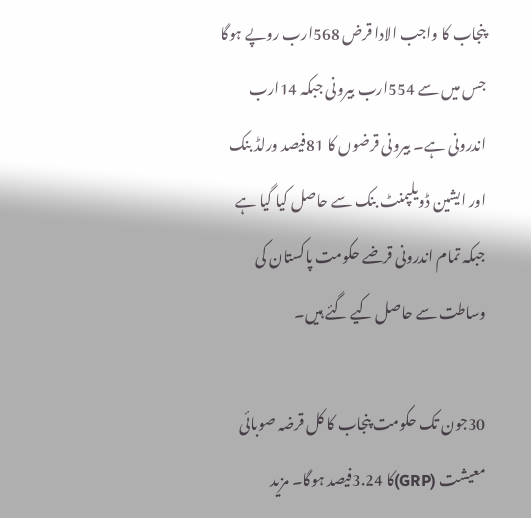پنجاب کا واجب الادا قرض 568ارب روپے ہوگا جس میں سے 554ارب بیرونی جبکہ 14ارب اندرونی ہے۔ بیرونی قرضوں کا 81فیصد ورلڈ بنک اور ایشین ڈویلپمنٹ بنک سے حاصل کیا گیا ہے جبکہ تمام اندرونی قرضے حکومت پاکستان کی وساطت سے حاصل کیے گئے ہیں۔

30جون تک حکومت پنجاب کا کل قرضہ صوبائی معیشت (GRP)کا 3.24فیصد ہوگا۔ مزید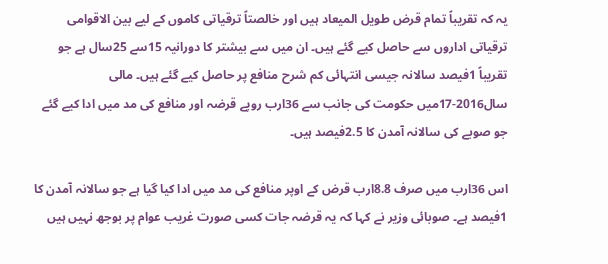یہ کہ تقریباً تمام قرض طویل المیعاد ہیں اور خالصتاً ترقیاتی کاموں کے لیے بین الاقوامی ترقیاتی اداروں سے حاصل کیے گئے ہیں۔ ان میں سے بیشتر کا دورانیہ 15سے 25سال ہے جو تقریباً 1فیصد سالانہ جیسی انتہائی کم شرح منافع پر حاصل کیے گئے ہیں۔ مالی سال2016-17میں حکومت کی جانب سے 36ارب روپے قرضہ اور منافع کی مد میں ادا کیے گئے جو صوبے کی سالانہ آمدن کا 2.5فیصد ہیں۔

اس 36ارب میں صرف 8.8ارب قرض کے اوپر منافع کی مد میں ادا کیا گیا ہے جو سالانہ آمدن کا 1فیصد ہے۔ صوبائی وزیر نے کہا کہ یہ قرضہ جات کسی صورت غریب عوام پر بوجھ نہیں ہیں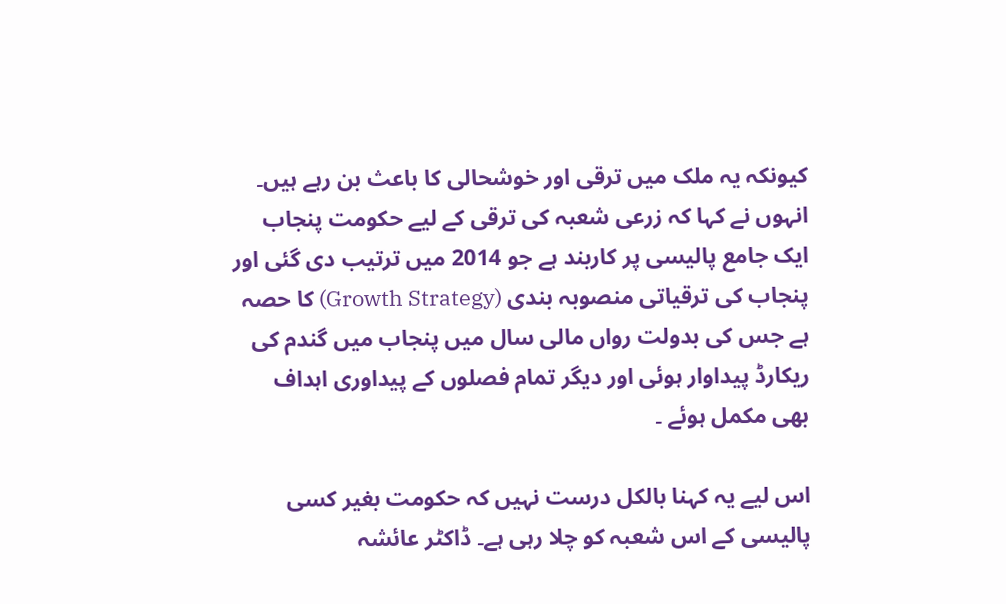کیونکہ یہ ملک میں ترقی اور خوشحالی کا باعث بن رہے ہیں۔ انہوں نے کہا کہ زرعی شعبہ کی ترقی کے لیے حکومت پنجاب ایک جامع پالیسی پر کاربند ہے جو 2014 میں ترتیب دی گئی اور پنجاب کی ترقیاتی منصوبہ بندی (Growth Strategy) کا حصہ ہے جس کی بدولت رواں مالی سال میں پنجاب میں گندم کی ریکارڈ پیداوار ہوئی اور دیگر تمام فصلوں کے پیداوری اہداف بھی مکمل ہوئے ۔

اس لیے یہ کہنا بالکل درست نہیں کہ حکومت بغیر کسی پالیسی کے اس شعبہ کو چلا رہی ہے۔ ڈاکٹر عائشہ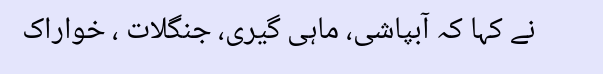نے کہا کہ آبپاشی، ماہی گیری، جنگلات ، خواراک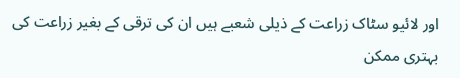اور لائیو سٹاک زراعت کے ذیلی شعبے ہیں ان کی ترقی کے بغیر زراعت کی بہتری ممکن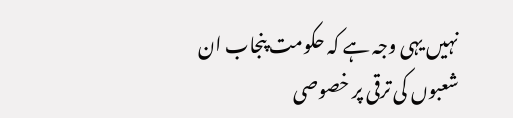نہیں یہی وجہ ہے کہ حکومت پنجاب ان شعبوں کی ترقی پر خصوصی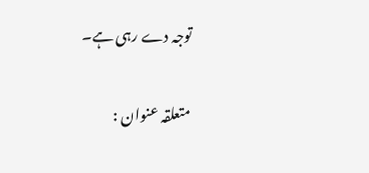توجہ دے رہی ہے۔

متعلقہ عنوان :